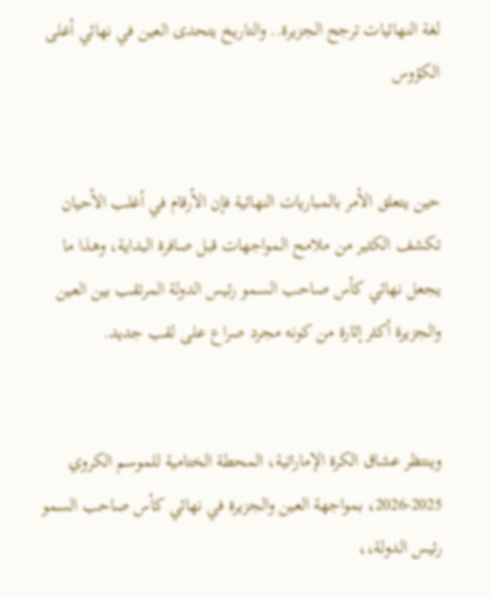لغة النهائيات ترجح الجزيرة.. والتاريخ يتحدى العين في نهائي أغلى الكؤوس


حين يتعلق الأمر بالمباريات النهائية فإن الأرقام في أغلب الأحيان تكشف الكثير من ملامح المواجهات قبل صافرة البداية، وهذا ما يجعل نهائي كأس صاحب السمو رئيس الدولة المرتقب بين العين والجزيرة أكثر إثارة من كونه مجرد صراع على لقب جديد.


وينتظر عشاق الكرة الإماراتية، المحطة الختامية للموسم الكروي 2025-2026، بمواجهة العين والجزيرة في نهائي كأس صاحب السمو رئيس الدولة،،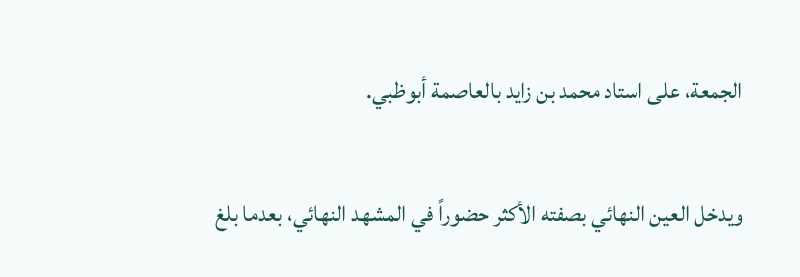الجمعة، على استاد محمد بن زايد بالعاصمة أبوظبي.


ويدخل العين النهائي بصفته الأكثر حضوراً في المشهد النهائي، بعدما بلغ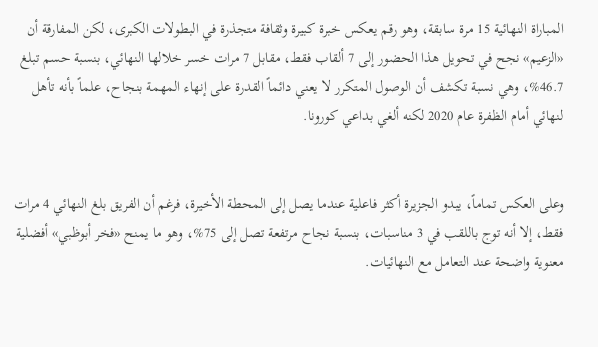المباراة النهائية 15 مرة سابقة، وهو رقم يعكس خبرة كبيرة وثقافة متجذرة في البطولات الكبرى، لكن المفارقة أن «الزعيم» نجح في تحويل هذا الحضور إلى 7 ألقاب فقط، مقابل 7 مرات خسر خلالها النهائي، بنسبة حسم تبلغ 46.7%، وهي نسبة تكشف أن الوصول المتكرر لا يعني دائماً القدرة على إنهاء المهمة بنجاح، علماً بأنه تأهل لنهائي أمام الظفرة عام 2020 لكنه ألغي بداعي كورونا.


وعلى العكس تماماً، يبدو الجزيرة أكثر فاعلية عندما يصل إلى المحطة الأخيرة، فرغم أن الفريق بلغ النهائي 4 مرات فقط، إلا أنه توج باللقب في 3 مناسبات، بنسبة نجاح مرتفعة تصل إلى 75%، وهو ما يمنح «فخر أبوظبي» أفضلية معنوية واضحة عند التعامل مع النهائيات.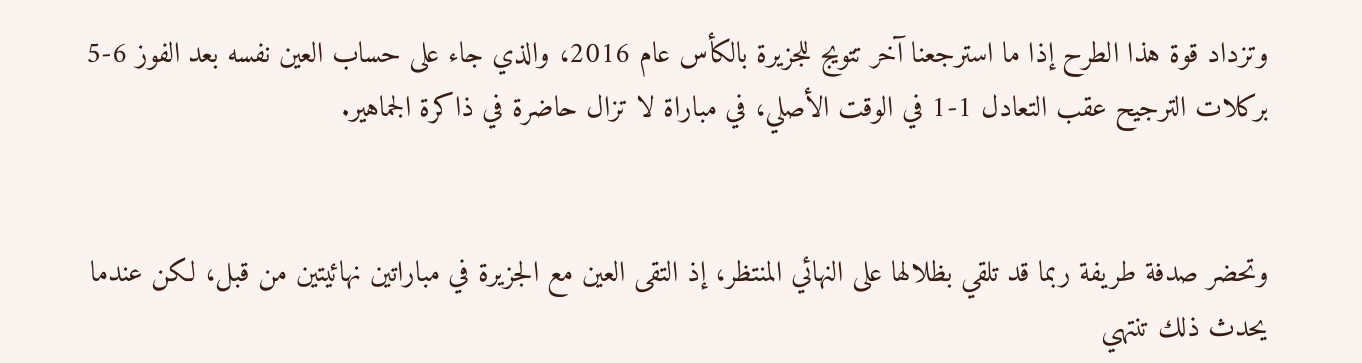وتزداد قوة هذا الطرح إذا ما استرجعنا آخر تتويج للجزيرة بالكأس عام 2016، والذي جاء على حساب العين نفسه بعد الفوز 6-5 بركلات الترجيح عقب التعادل 1-1 في الوقت الأصلي، في مباراة لا تزال حاضرة في ذاكرة الجماهير.


وتحضر صدفة طريفة ربما قد تلقي بظلالها على النهائي المنتظر، إذ التقى العين مع الجزيرة في مباراتين نهائيتين من قبل، لكن عندما يحدث ذلك تنتهي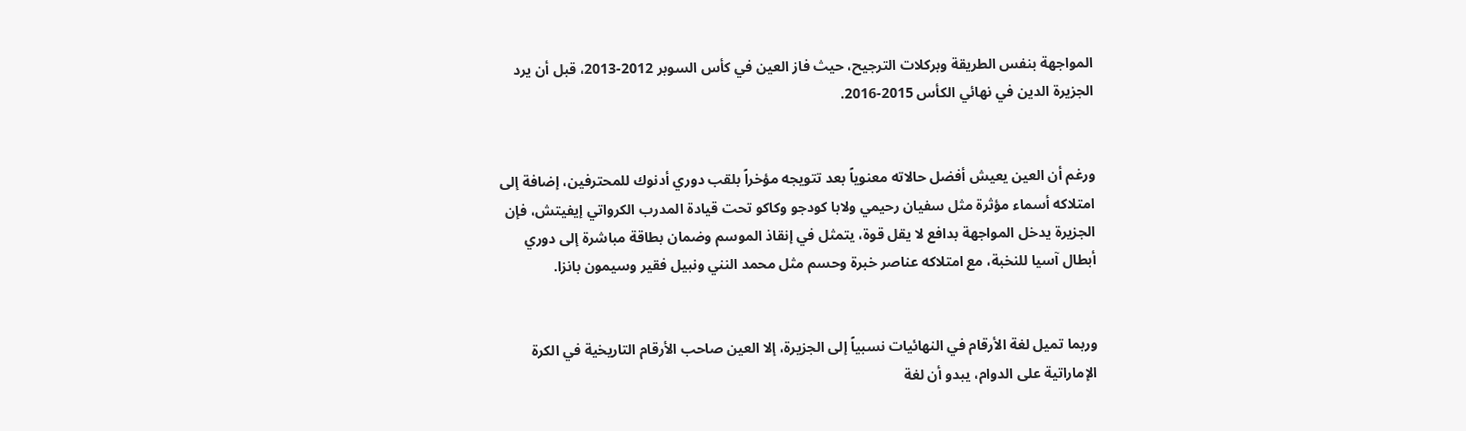المواجهة بنفس الطريقة وبركلات الترجيح، حيث فاز العين في كأس السوبر 2012-2013، قبل أن يرد الجزيرة الدين في نهائي الكأس 2015-2016.


ورغم أن العين يعيش أفضل حالاته معنوياً بعد تتويجه مؤخراً بلقب دوري أدنوك للمحترفين، إضافة إلى امتلاكه أسماء مؤثرة مثل سفيان رحيمي ولابا كودجو وكاكو تحت قيادة المدرب الكرواتي إيفيتش، فإن الجزيرة يدخل المواجهة بدافع لا يقل قوة، يتمثل في إنقاذ الموسم وضمان بطاقة مباشرة إلى دوري أبطال آسيا للنخبة، مع امتلاكه عناصر خبرة وحسم مثل محمد النني ونبيل فقير وسيمون بانزا.


وربما تميل لغة الأرقام في النهائيات نسبياً إلى الجزيرة، إلا العين صاحب الأرقام التاريخية في الكرة الإماراتية على الدوام، يبدو أن لغة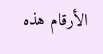الأرقام هذه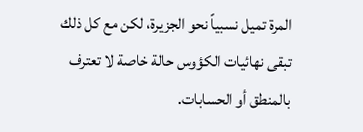المرة تميل نسبياً نحو الجزيرة، لكن مع كل ذلك تبقى نهائيات الكؤوس حالة خاصة لا تعترف بالمنطق أو الحسابات.